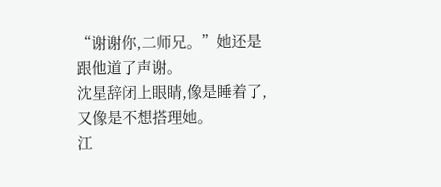“谢谢你,二师兄。”她还是跟他道了声谢。
沈星辞闭上眼睛,像是睡着了,又像是不想搭理她。
江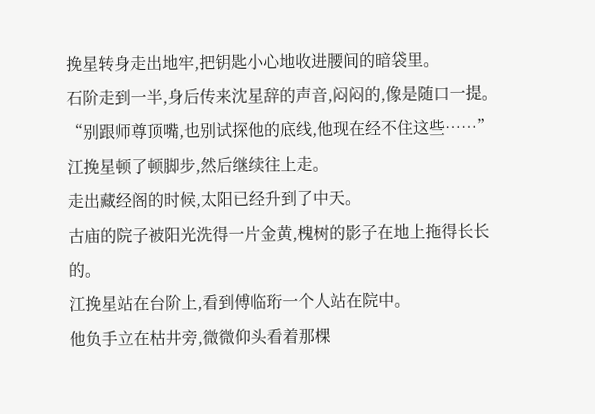挽星转身走出地牢,把钥匙小心地收进腰间的暗袋里。
石阶走到一半,身后传来沈星辞的声音,闷闷的,像是随口一提。
“别跟师尊顶嘴,也别试探他的底线,他现在经不住这些……”
江挽星顿了顿脚步,然后继续往上走。
走出藏经阁的时候,太阳已经升到了中天。
古庙的院子被阳光洗得一片金黄,槐树的影子在地上拖得长长的。
江挽星站在台阶上,看到傅临珩一个人站在院中。
他负手立在枯井旁,微微仰头看着那棵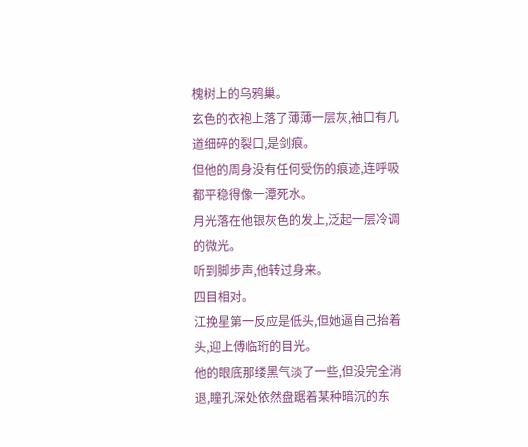槐树上的乌鸦巢。
玄色的衣袍上落了薄薄一层灰,袖口有几道细碎的裂口,是剑痕。
但他的周身没有任何受伤的痕迹,连呼吸都平稳得像一潭死水。
月光落在他银灰色的发上,泛起一层冷调的微光。
听到脚步声,他转过身来。
四目相对。
江挽星第一反应是低头,但她逼自己抬着头,迎上傅临珩的目光。
他的眼底那缕黑气淡了一些,但没完全消退,瞳孔深处依然盘踞着某种暗沉的东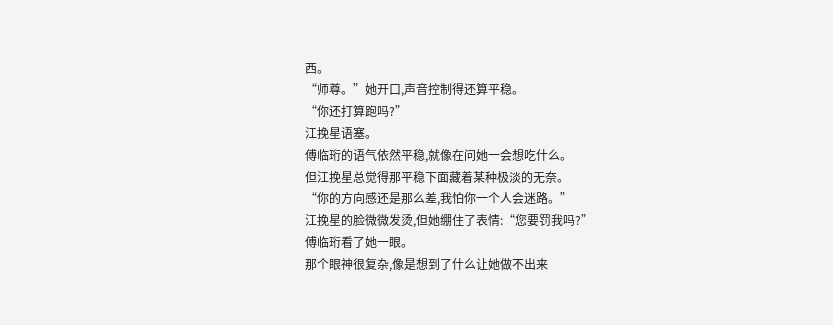西。
“师尊。”她开口,声音控制得还算平稳。
“你还打算跑吗?”
江挽星语塞。
傅临珩的语气依然平稳,就像在问她一会想吃什么。
但江挽星总觉得那平稳下面藏着某种极淡的无奈。
“你的方向感还是那么差,我怕你一个人会迷路。”
江挽星的脸微微发烫,但她绷住了表情:“您要罚我吗?”
傅临珩看了她一眼。
那个眼神很复杂,像是想到了什么让她做不出来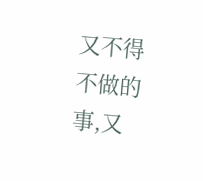又不得不做的事,又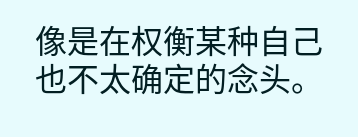像是在权衡某种自己也不太确定的念头。